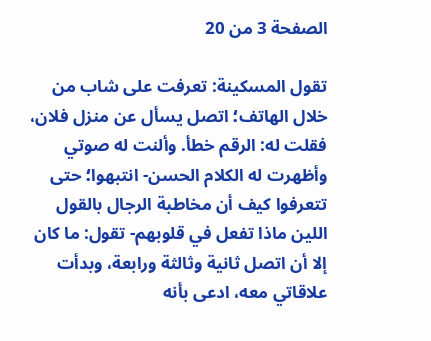الصفحة 3 من 20

تقول المسكينة: تعرفت على شاب من خلال الهاتف؛ اتصل يسأل عن منزل فلان، فقلت له: الرقم خطأ. وألنت له صوتي وأظهرت له الكلام الحسن- انتبهوا؛ حتى تتعرفوا كيف أن مخاطبة الرجال بالقول اللين ماذا تفعل في قلوبهم- تقول: ما كان إلا أن اتصل ثانية وثالثة ورابعة، وبدأت علاقاتي معه، ادعى بأنه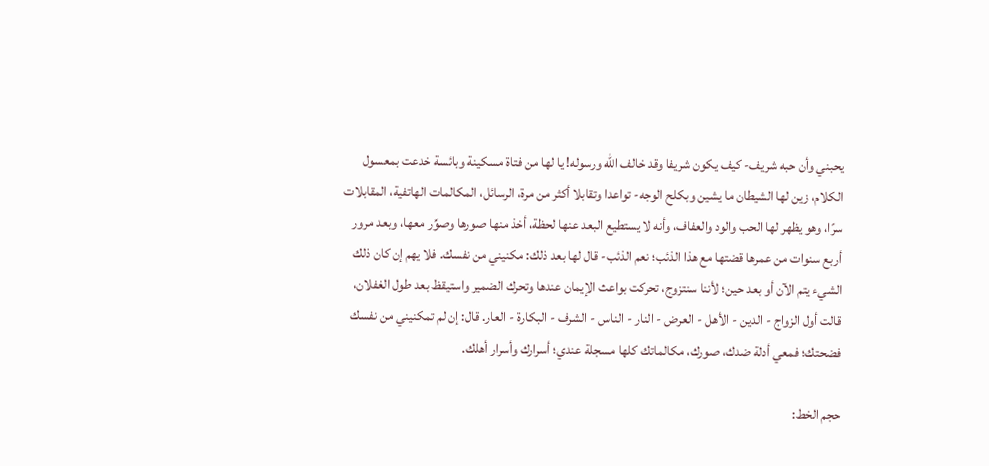يحبني وأن حبه شريف- كيف يكون شريفا وقد خالف الله ورسوله! يا لها من فتاة مسكينة وبائسة خدعت بمعسول الكلام، زين لها الشيطان ما يشين وبكلح الوجه- تواعدا وتقابلا أكثر من مرة، الرسائل، المكالمات الهاتفية، المقابلات سرًا، وهو يظهر لها الحب والود والعفاف، وأنه لا يستطيع البعد عنها لحظة، أخذ منها صورها وصوِّر معها، وبعد مرور أربع سنوات من عمرها قضتها مع هذا الذئب؛ نعم الذئب- قال لها بعد ذلك: مكنيني من نفسك. فلا يهم إن كان ذلك الشيء يتم الآن أو بعد حين؛ لأننا سنتزوج، تحركت بواعث الإيمان عندها وتحرك الضمير واستيقظ بعد طول الغفلان، قالت أول الزواج - الدين - الأهل - العرض - النار - الناس - الشرف - البكارة - العار. قال: إن لم تمكنيني من نفسك فضحتك؛ فمعي أدلة ضدك، صورك، مكالماتك كلها مسجلة عندي؛ أسرارك وأسرار أهلك.

حجم الخط: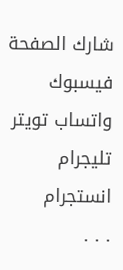شارك الصفحة
فيسبوك واتساب تويتر تليجرام انستجرام
. . .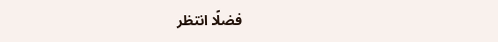فضلًا انتظر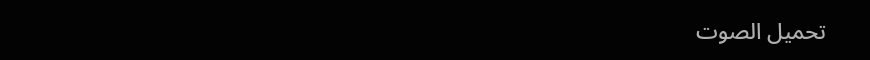تحميل الصوت